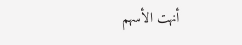أنهت الأسهم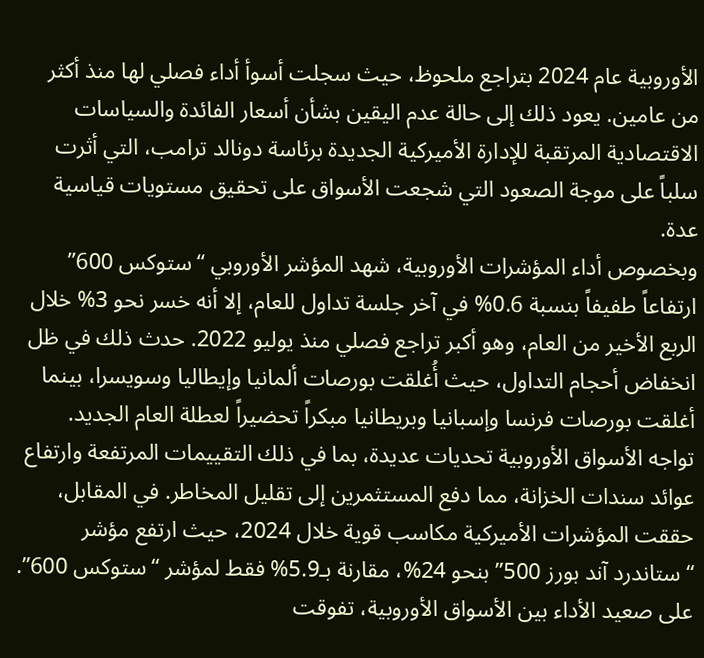الأوروبية عام 2024 بتراجع ملحوظ، حيث سجلت أسوأ أداء فصلي لها منذ أكثر من عامين. يعود ذلك إلى حالة عدم اليقين بشأن أسعار الفائدة والسياسات الاقتصادية المرتقبة للإدارة الأميركية الجديدة برئاسة دونالد ترامب، التي أثرت سلباً على موجة الصعود التي شجعت الأسواق على تحقيق مستويات قياسية عدة.
وبخصوص أداء المؤشرات الأوروبية، شهد المؤشر الأوروبي “ستوكس 600” ارتفاعاً طفيفاً بنسبة 0.6% في آخر جلسة تداول للعام، إلا أنه خسر نحو 3% خلال الربع الأخير من العام، وهو أكبر تراجع فصلي منذ يوليو 2022. حدث ذلك في ظل انخفاض أحجام التداول، حيث أُغلقت بورصات ألمانيا وإيطاليا وسويسرا، بينما أغلقت بورصات فرنسا وإسبانيا وبريطانيا مبكراً تحضيراً لعطلة العام الجديد.
تواجه الأسواق الأوروبية تحديات عديدة، بما في ذلك التقييمات المرتفعة وارتفاع عوائد سندات الخزانة، مما دفع المستثمرين إلى تقليل المخاطر. في المقابل، حققت المؤشرات الأميركية مكاسب قوية خلال 2024، حيث ارتفع مؤشر “ستاندرد آند بورز 500” بنحو 24%، مقارنة بـ5.9% فقط لمؤشر “ستوكس 600”.
على صعيد الأداء بين الأسواق الأوروبية، تفوقت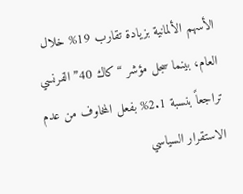الأسهم الألمانية بزيادة تقارب 19% خلال العام، بينما سجل مؤشر “كاك 40” الفرنسي تراجعاً بنسبة 2.1% بفعل المخاوف من عدم الاستقرار السياسي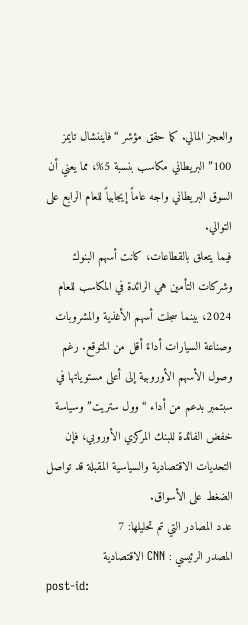والعجز المالي. كما حقق مؤشر “فايننشال تايمز 100” البريطاني مكاسب بنسبة 5%، مما يعني أن السوق البريطاني واجه عاماً إيجابياً للعام الرابع على التوالي.
فيما يتعلق بالقطاعات، كانت أسهم البنوك وشركات التأمين هي الرائدة في المكاسب للعام 2024، بينما سجلت أسهم الأغذية والمشروبات وصناعة السيارات أداءً أقل من المتوقع. رغم وصول الأسهم الأوروبية إلى أعلى مستوياتها في سبتمبر بدعم من أداء “وول ستريت” وسياسة خفض الفائدة للبنك المركزي الأوروبي، فإن التحديات الاقتصادية والسياسية المقبلة قد تواصل الضغط على الأسواق.
عدد المصادر التي تم تحليلها: 7
المصدر الرئيسي : CNN الاقتصادية
post-id: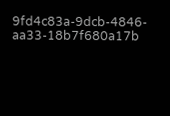9fd4c83a-9dcb-4846-aa33-18b7f680a17b